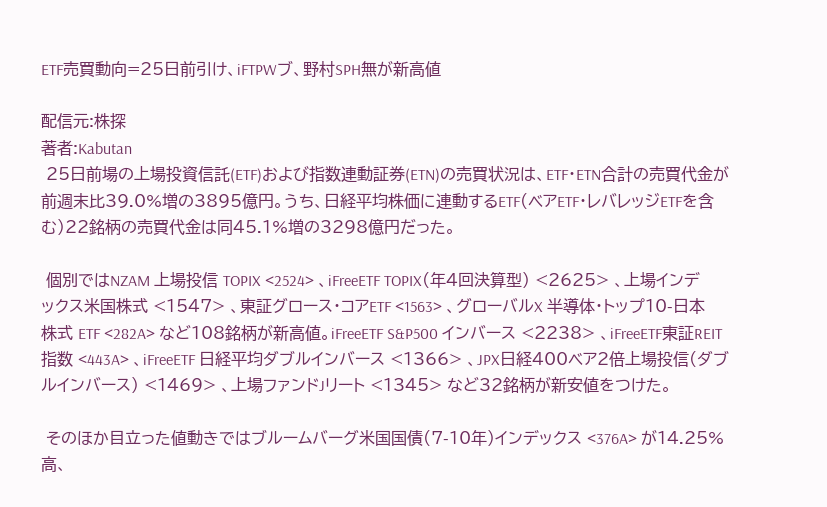ETF売買動向=25日前引け、iFTPWブ、野村SPH無が新高値

配信元:株探
著者:Kabutan
 25日前場の上場投資信託(ETF)および指数連動証券(ETN)の売買状況は、ETF・ETN合計の売買代金が前週末比39.0%増の3895億円。うち、日経平均株価に連動するETF(ベアETF・レバレッジETFを含む)22銘柄の売買代金は同45.1%増の3298億円だった。

 個別ではNZAM 上場投信 TOPIX <2524> 、iFreeETF TOPIX(年4回決算型) <2625> 、上場インデックス米国株式 <1547> 、東証グロース・コアETF <1563> 、グローバルX 半導体・トップ10-日本株式 ETF <282A> など108銘柄が新高値。iFreeETF S&P500 インバース <2238> 、iFreeETF東証REIT指数 <443A> 、iFreeETF 日経平均ダブルインバース <1366> 、JPX日経400ベア2倍上場投信(ダブルインバース) <1469> 、上場ファンドJリート <1345> など32銘柄が新安値をつけた。

 そのほか目立った値動きではブルームバーグ米国国債(7-10年)インデックス <376A> が14.25%高、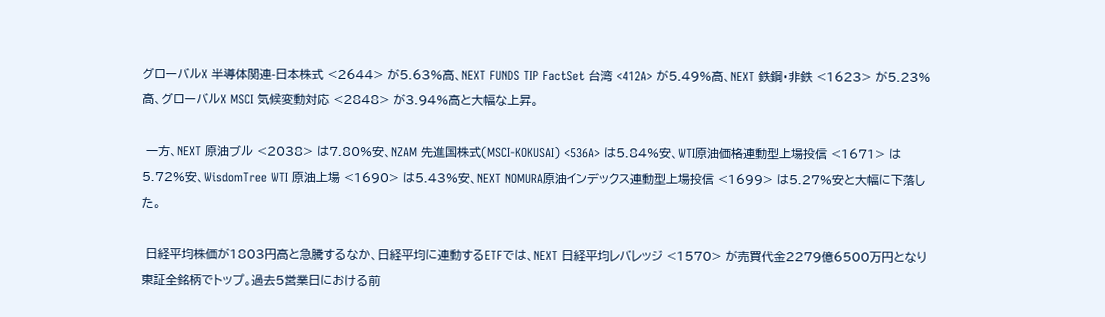グローバルX 半導体関連-日本株式 <2644> が5.63%高、NEXT FUNDS TIP FactSet 台湾 <412A> が5.49%高、NEXT 鉄鋼・非鉄 <1623> が5.23%高、グローバルX MSCI 気候変動対応 <2848> が3.94%高と大幅な上昇。

 一方、NEXT 原油ブル <2038> は7.80%安、NZAM 先進国株式(MSCI-KOKUSAI) <536A> は5.84%安、WTI原油価格連動型上場投信 <1671> は5.72%安、WisdomTree WTI 原油上場 <1690> は5.43%安、NEXT NOMURA原油インデックス連動型上場投信 <1699> は5.27%安と大幅に下落した。

 日経平均株価が1803円高と急騰するなか、日経平均に連動するETFでは、NEXT 日経平均レバレッジ <1570> が売買代金2279億6500万円となり東証全銘柄でトップ。過去5営業日における前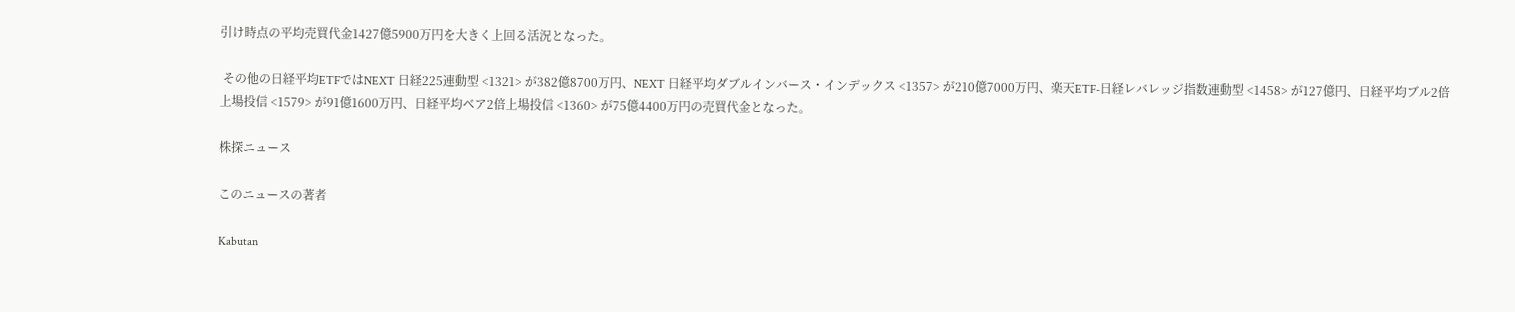引け時点の平均売買代金1427億5900万円を大きく上回る活況となった。

 その他の日経平均ETFではNEXT 日経225連動型 <1321> が382億8700万円、NEXT 日経平均ダブルインバース・インデックス <1357> が210億7000万円、楽天ETF-日経レバレッジ指数連動型 <1458> が127億円、日経平均ブル2倍上場投信 <1579> が91億1600万円、日経平均ベア2倍上場投信 <1360> が75億4400万円の売買代金となった。

株探ニュース

このニュースの著者

Kabutan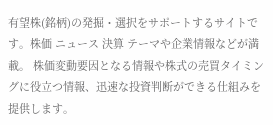有望株(銘柄)の発掘・選択をサポートするサイトです。株価 ニュース 決算 テーマや企業情報などが満載。 株価変動要因となる情報や株式の売買タイミングに役立つ情報、迅速な投資判断ができる仕組みを提供します。